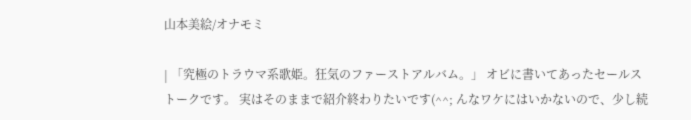山本美絵/オナモミ

| 「究極のトラウマ系歌姫。狂気のファーストアルバム。」 オビに書いてあったセールストークです。 実はそのままで紹介終わりたいです(^^; んなワケにはいかないので、少し続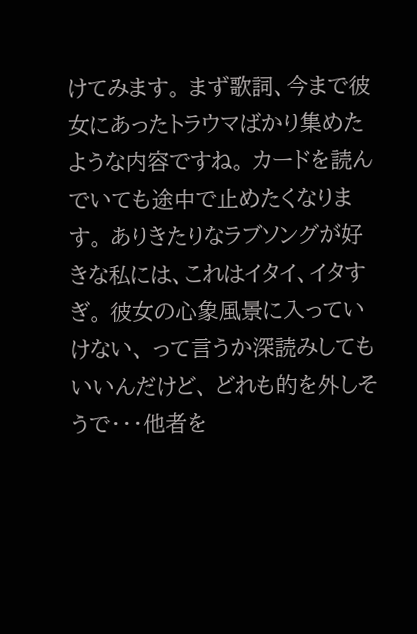けてみます。 まず歌詞、今まで彼女にあったトラウマばかり集めたような内容ですね。 カードを読んでいても途中で止めたくなります。 ありきたりなラブソングが好きな私には、これはイタイ、イタすぎ。 彼女の心象風景に入っていけない、 って言うか深読みしてもいいんだけど、 どれも的を外しそうで・・・他者を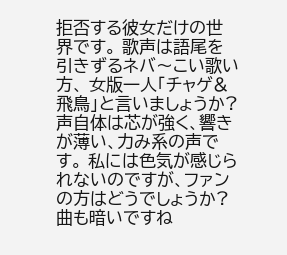拒否する彼女だけの世界です。 歌声は語尾を引きずるネバ〜こい歌い方、 女版一人「チャゲ&飛鳥」と言いましょうか? 声自体は芯が強く、響きが薄い、力み系の声です。 私には色気が感じられないのですが、ファンの方はどうでしょうか? 曲も暗いですね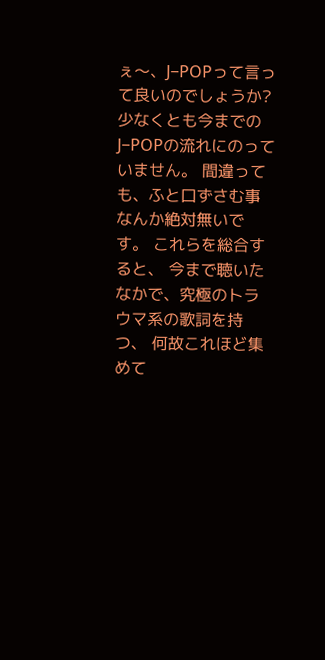ぇ〜、J−POPって言って良いのでしょうか? 少なくとも今までのJ−POPの流れにのっていません。 間違っても、ふと口ずさむ事なんか絶対無いです。 これらを総合すると、 今まで聴いたなかで、究極のトラウマ系の歌詞を持つ、 何故これほど集めて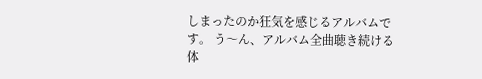しまったのか狂気を感じるアルバムです。 う〜ん、アルバム全曲聴き続ける体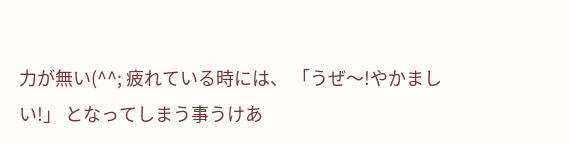力が無い(^^; 疲れている時には、 「うぜ〜!やかましい!」 となってしまう事うけあ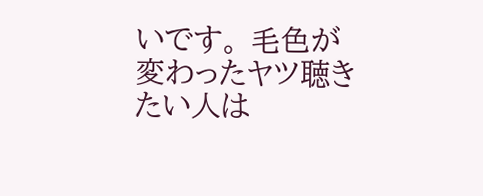いです。 毛色が変わったヤツ聴きたい人は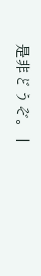是非どうぞ。 |